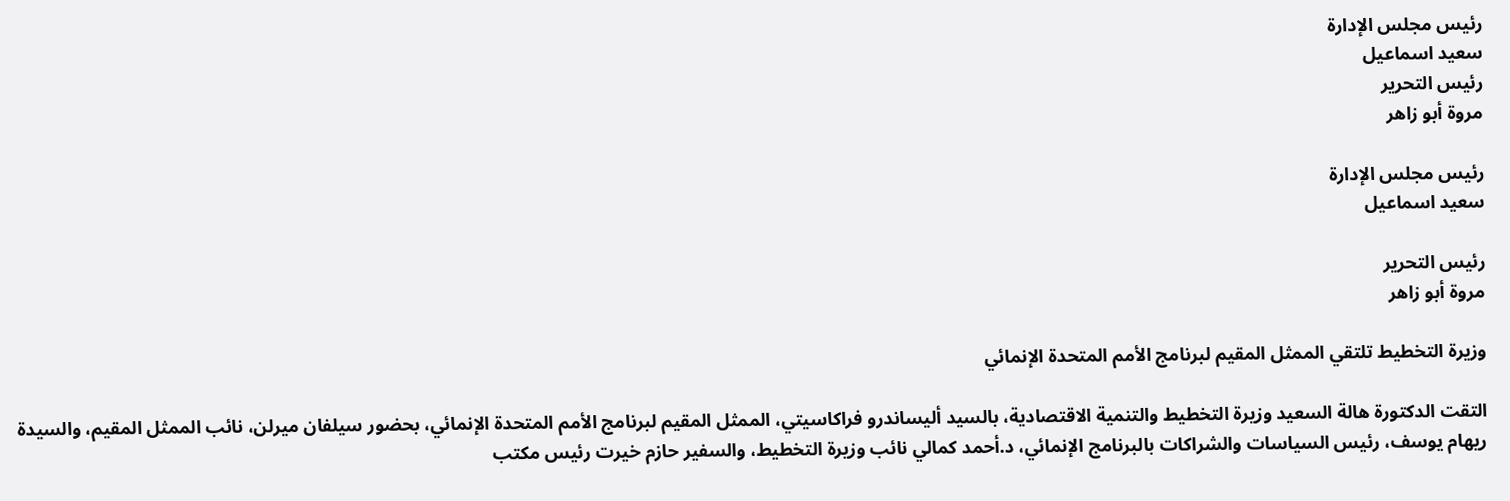رئيس مجلس الإدارة
سعيد اسماعيل
رئيس التحرير
مروة أبو زاهر

رئيس مجلس الإدارة
سعيد اسماعيل

رئيس التحرير
مروة أبو زاهر

وزيرة التخطيط تلتقي الممثل المقيم لبرنامج الأمم المتحدة الإنمائي

التقت الدكتورة هالة السعيد وزيرة التخطيط والتنمية الاقتصادية، بالسيد أليساندرو فراكاسيتي، الممثل المقيم لبرنامج الأمم المتحدة الإنمائي، بحضور سيلفان ميرلن، نائب الممثل المقيم، والسيدة ريهام يوسف، رئيس السياسات والشراكات بالبرنامج الإنمائي، د.أحمد كمالي نائب وزيرة التخطيط، والسفير حازم خيرت رئيس مكتب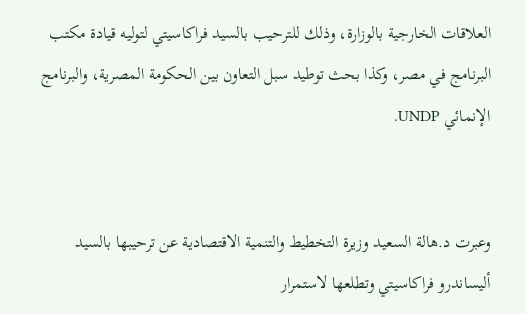العلاقات الخارجية بالوزارة، وذلك للترحيب بالسيد فراكاسيتي لتوليه قيادة مكتب البرنامج في مصر، وكذا بحث توطيد سبل التعاون بين الحكومة المصرية، والبرنامج الإنمائي UNDP.


وعبرت د.هالة السعيد وزيرة التخطيط والتنمية الاقتصادية عن ترحيبها بالسيد أليساندرو فراكاسيتي وتطلعها لاستمرار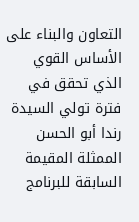التعاون والبناء على الأساس القوي الذي تحقق في فترة تولي السيدة رندا أبو الحسن الممثلة المقيمة السابقة للبرنامج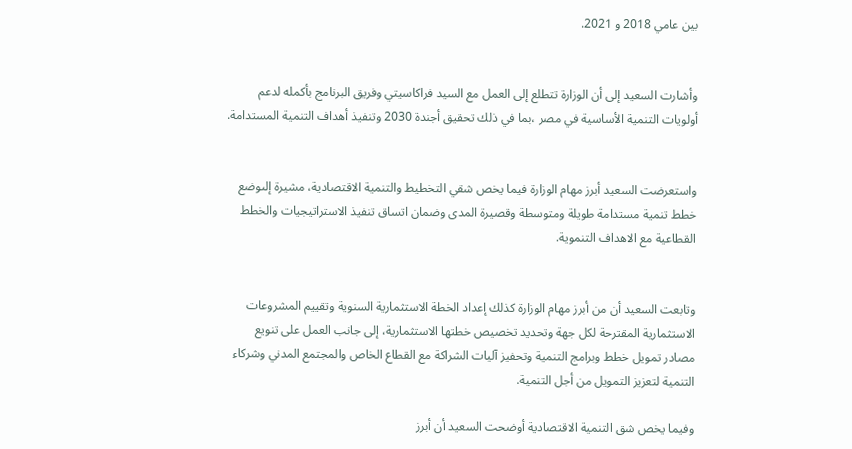بين عامي 2018 و 2021.


وأشارت السعيد إلى أن الوزارة تتطلع إلى العمل مع السيد فراكاسيتي وفريق البرنامج بأكمله لدعم أولويات التنمية الأساسية في مصر ،بما في ذلك تحقيق أجندة 2030 وتنفيذ أهداف التنمية المستدامة.


واستعرضت السعيد أبرز مهام الوزارة فيما يخص شقي التخطيط والتنمية الاقتصادية، مشيرة إلىوضع خطط تنمية مستدامة طويلة ومتوسطة وقصيرة المدى وضمان اتساق تنفيذ الاستراتيجيات والخطط القطاعية مع الاهداف التنموية.


وتابعت السعيد أن من أبرز مهام الوزارة كذلك إعداد الخطة الاستثمارية السنوية وتقييم المشروعات الاستثمارية المقترحة لكل جهة وتحديد تخصيص خطتها الاستثمارية، إلى جانب العمل على تنويع مصادر تمويل خطط وبرامج التنمية وتحفيز آليات الشراكة مع القطاع الخاص والمجتمع المدني وشركاء التنمية لتعزيز التمويل من أجل التنمية.

وفيما يخص شق التنمية الاقتصادية أوضحت السعيد أن أبرز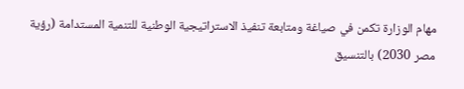مهام الوزارة تكمن في صياغة ومتابعة تنفيذ الاستراتيجية الوطنية للتنمية المستدامة (رؤية مصر 2030) بالتنسيق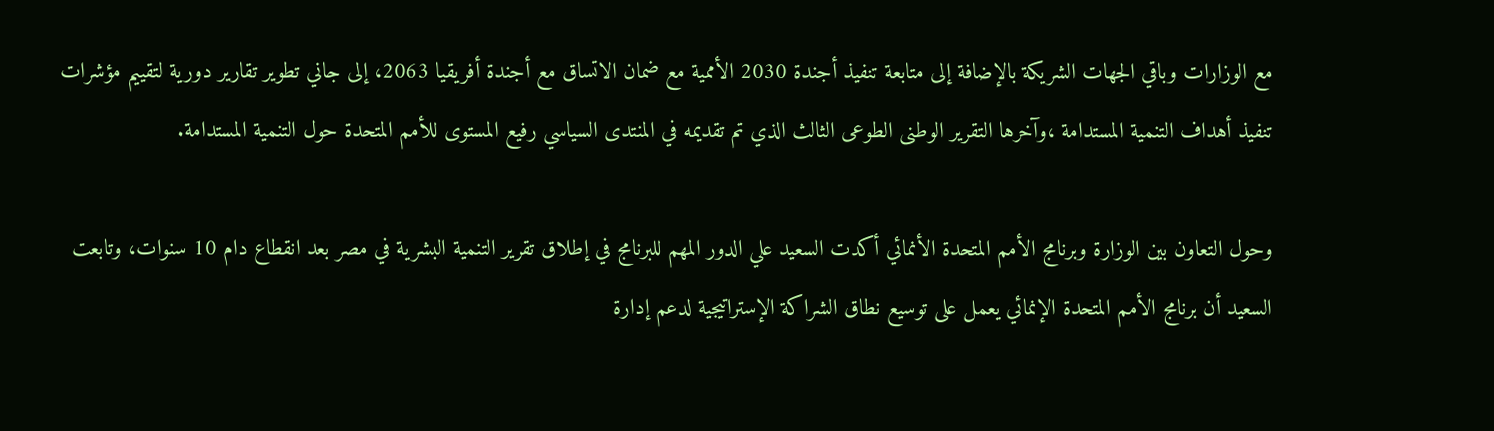مع الوزارات وباقي الجهات الشريكة بالإضافة إلى متابعة تنفيذ أجندة 2030 الأممية مع ضمان الاتساق مع أجندة أفريقيا 2063، إلى جاني تطوير تقارير دورية لتقييم مؤشرات تنفيذ أهداف التنمية المستدامة ،وآخرها التقرير الوطنى الطوعى الثالث الذي تم تقديمه في المنتدى السياسي رفيع المستوى للأمم المتحدة حول التنمية المستدامة.

وحول التعاون بين الوزارة وبرنامج الأمم المتحدة الأنمائي أكدت السعيد علي الدور المهم للبرنامج في إطلاق تقرير التنمية البشرية في مصر بعد انقطاع دام 10 سنوات، وتابعت السعيد أن برنامج الأمم المتحدة الإنمائي يعمل على توسيع نطاق الشراكة الإستراتيجية لدعم إدارة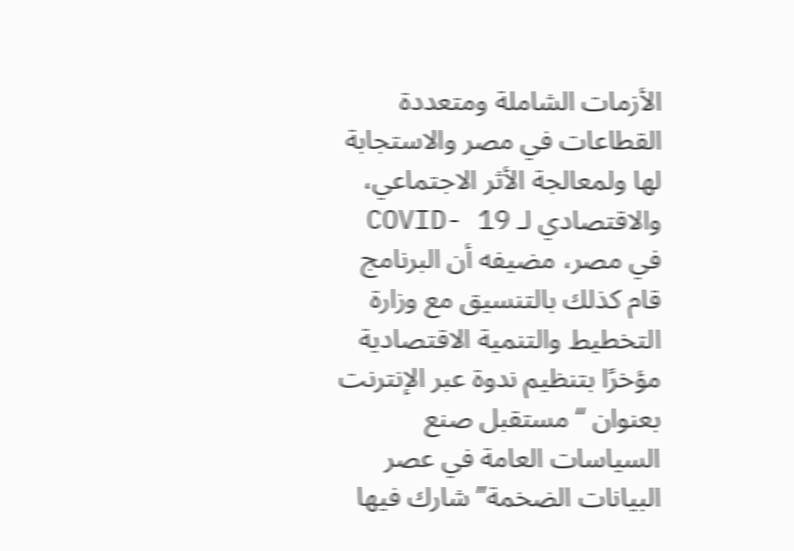الأزمات الشاملة ومتعددة القطاعات في مصر والاستجابة لها ولمعالجة الأثر الاجتماعي، والاقتصادي لـ COVID- 19 في مصر، مضيفه أن البرنامج قام كذلك بالتنسيق مع وزارة التخطيط والتنمية الاقتصادية مؤخرًا بتنظيم ندوة عبر الإنترنت بعنوان “مستقبل صنع السياسات العامة في عصر البيانات الضخمة” شارك فيها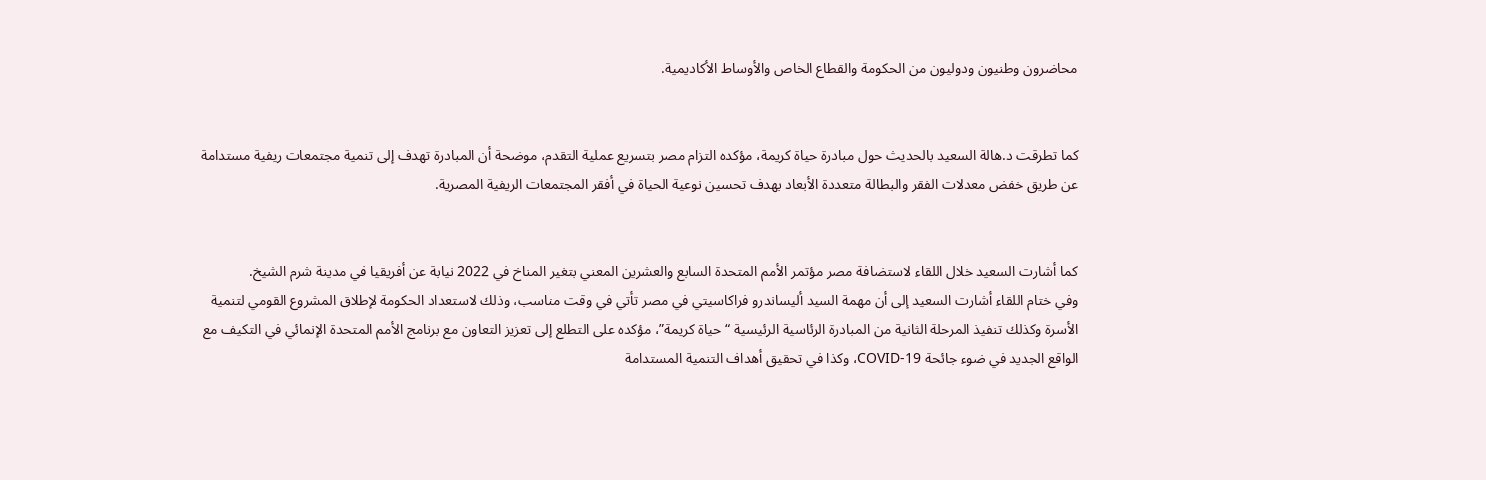محاضرون وطنيون ودوليون من الحكومة والقطاع الخاص والأوساط الأكاديمية.


كما تطرقت د.هالة السعيد بالحديث حول مبادرة حياة كريمة، مؤكده التزام مصر بتسريع عملية التقدم، موضحة أن المبادرة تهدف إلى تنمية مجتمعات ريفية مستدامة عن طريق خفض معدلات الفقر والبطالة متعددة الأبعاد بهدف تحسين نوعية الحياة في أفقر المجتمعات الريفية المصرية.


كما أشارت السعيد خلال اللقاء لاستضافة مصر مؤتمر الأمم المتحدة السابع والعشرين المعني بتغير المناخ في 2022 نيابة عن أفريقيا في مدينة شرم الشيخ.
وفي ختام اللقاء أشارت السعيد إلى أن مهمة السيد أليساندرو فراكاسيتي في مصر تأتي في وقت مناسب، وذلك لاستعداد الحكومة لإطلاق المشروع القومي لتنمية الأسرة وكذلك تنفيذ المرحلة الثانية من المبادرة الرئاسية الرئيسية “حياة كريمة”، مؤكده على التطلع إلى تعزيز التعاون مع برنامج الأمم المتحدة الإنمائي في التكيف مع الواقع الجديد في ضوء جائحة COVID-19، وكذا في تحقيق أهداف التنمية المستدامة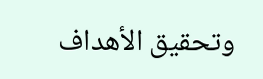وتحقيق الأهداف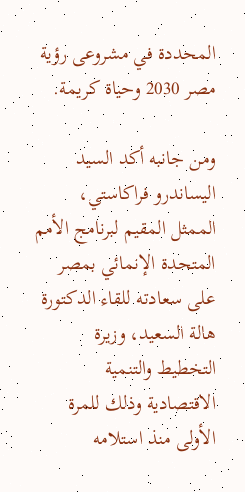المحددة في مشروعى رؤية مصر 2030 وحياة كريمة.

ومن جانبه أكد السيد اليساندرو فراكاستي، الممثل المقيم لبرنامج الأمم المتحدة الإنمائي بمصر على سعادته للقاء الدكتورة هالة السعيد، وزيرة التخطيط والتنمية الاقتصادية وذلك للمرة الأولى منذ استلامه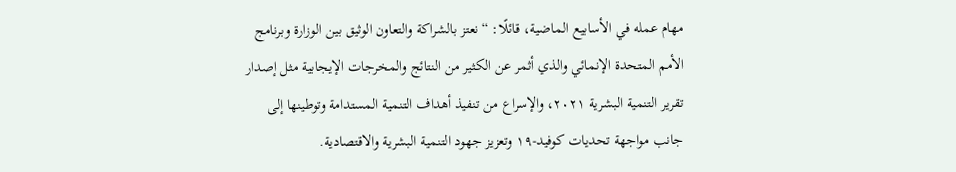مهام عمله في الأسابيع الماضية، قائلًا: “نعتز بالشراكة والتعاون الوثيق بين الوزارة وبرنامج الأمم المتحدة الإنمائي والذي أثمر عن الكثير من النتائج والمخرجات الإيجابية مثل إصدار تقرير التنمية البشرية ٢٠٢١، والإسراع من تنفيذ أهداف التنمية المستدامة وتوطينها إلى جانب مواجهة تحديات كوفيد-١٩ وتعزيز جهود التنمية البشرية والاقتصادية.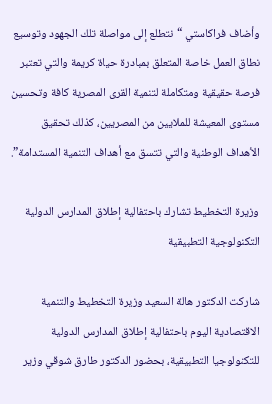وأضاف فراكاستي “نتطلع إلى مواصلة تلك الجهود وتوسيع نطاق العمل خاصة المتعلق بمبادرة حياة كريمة والتي تعتبر فرصة حقيقية ومتكاملة لتنمية القرى المصرية كافة وتحسين مستوى المعيشة للملايين من المصريين، كذلك تحقيق الأهداف الوطنية والتي تتسق مع أهداف التنمية المستدامة”.

وزيرة التخطيط تشارك باحتفالية إطلاق المدارس الدولية التكنولوجية التطبيقية

شاركت الدكتور هالة السعيد وزيرة التخطيط والتنمية الاقتصادية اليوم باحتفالية إطلاق المدارس الدولية للتكنولوجيا التطبيقية، بحضور الدكتور طارق شوقي وزير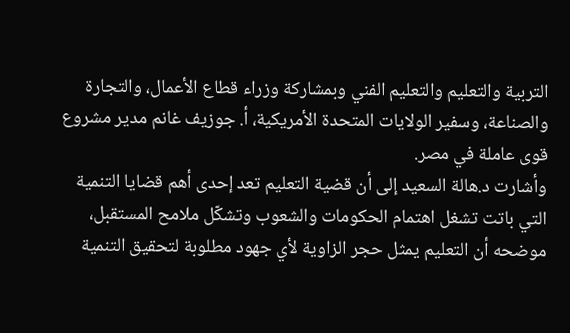التربية والتعليم والتعليم الفني وبمشاركة وزراء قطاع الأعمال، والتجارة والصناعة، وسفير الولايات المتحدة الأمريكية، أ. جوزيف غانم مدير مشروع قوى عاملة في مصر.
وأشارت د.هالة السعيد إلى أن قضية التعليم تعد إحدى أهم قضايا التنمية التي باتت تشغل اهتمام الحكومات والشعوب وتشكّل ملامح المستقبل، موضحه أن التعليم يمثل حجر الزاوية لأي جهود مطلوبة لتحقيق التنمية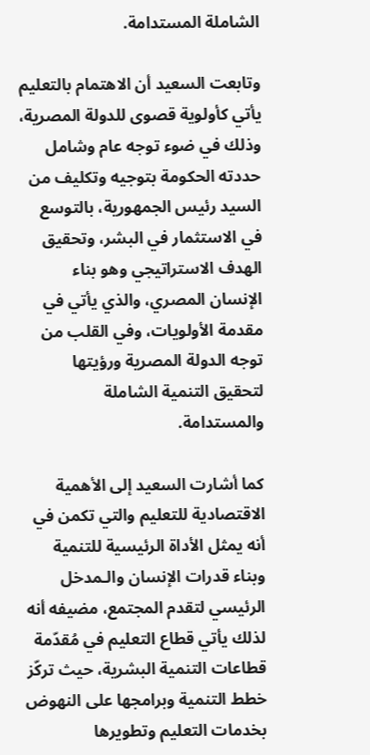الشاملة المستدامة.

وتابعت السعيد أن الاهتمام بالتعليم يأتي كأولوية قصوى للدولة المصرية، وذلك في ضوء توجه عام وشامل حددته الحكومة بتوجيه وتكليف من السيد رئيس الجمهورية، بالتوسع في الاستثمار في البشر، وتحقيق الهدف الاستراتيجي وهو بناء الإنسان المصري، والذي يأتي في مقدمة الأولويات، وفي القلب من توجه الدولة المصرية ورؤيتها لتحقيق التنمية الشاملة والمستدامة.

كما أشارت السعيد إلى الأهمية الاقتصادية للتعليم والتي تكمن في أنه يمثل الأداة الرئيسية للتنمية وبناء قدرات الإنسان والـمدخل الرئيسي لتقدم المجتمع، مضيفه أنه لذلك يأتي قطاع التعليم في مُقدّمة قطاعات التنمية البشرية، حيث تركّز خطط التنمية وبرامجها على النهوض بخدمات التعليم وتطويرها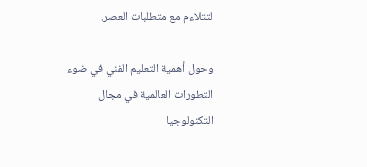لتتلاءم مع متطلبات العصر.

وحول أهمية التعليم الفني في ضوء التطورات العالمية في مجال التكنولوجيا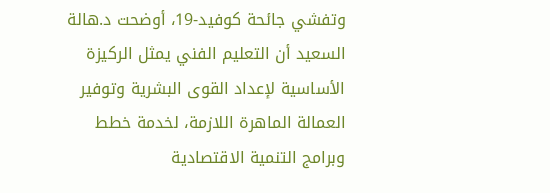وتفشي جائحة كوفيد-19، أوضحت د.هالة السعيد أن التعليم الفني يمثل الركيزة الأساسية لإعداد القوى البشرية وتوفير العمالة الماهرة اللازمة، لخدمة خطط وبرامج التنمية الاقتصادية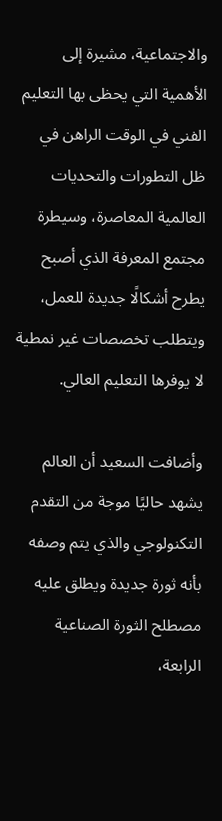والاجتماعية، مشيرة إلى الأهمية التي يحظى بها التعليم الفني في الوقت الراهن في ظل التطورات والتحديات العالمية المعاصرة، وسيطرة مجتمع المعرفة الذي أصبح يطرح أشكالًا جديدة للعمل، ويتطلب تخصصات غير نمطية لا يوفرها التعليم العالي.

وأضافت السعيد أن العالم يشهد حاليًا موجة من التقدم التكنولوجي والذي يتم وصفه بأنه ثورة جديدة ويطلق عليه مصطلح الثورة الصناعية الرابعة،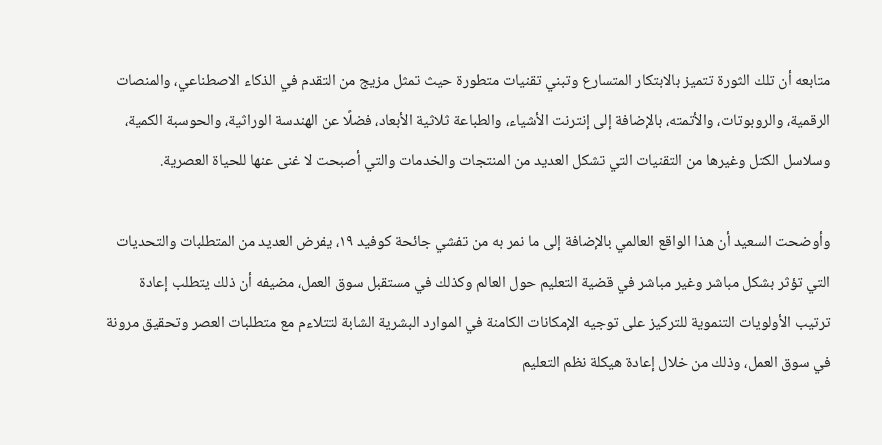متابعه أن تلك الثورة تتميز بالابتكار المتسارع وتبني تقنيات متطورة حيث تمثل مزيج من التقدم في الذكاء الاصطناعي، والمنصات الرقمية، والروبوتات، والأتمته، بالإضافة إلى إنترنت الأشياء، والطباعة ثلاثية الأبعاد، فضلًا عن الهندسة الوراثية، والحوسبة الكمية، وسلاسل الكتل وغيرها من التقنيات التي تشكل العديد من المنتجات والخدمات والتي أصبحت لا غنى عنها للحياة العصرية.

وأوضحت السعيد أن هذا الواقع العالمي بالإضافة إلى ما نمر به من تفشي جائحة كوفيد ١٩، يفرض العديد من المتطلبات والتحديات التي تؤثر بشكل مباشر وغير مباشر في قضية التعليم حول العالم وكذلك في مستقبل سوق العمل، مضيفه أن ذلك يتطلب إعادة ترتيب الأولويات التنموية للتركيز على توجيه الإمكانات الكامنة في الموارد البشرية الشابة لتتلاءم مع متطلبات العصر وتحقيق مرونة في سوق العمل، وذلك من خلال إعادة هيكلة نظم التعليم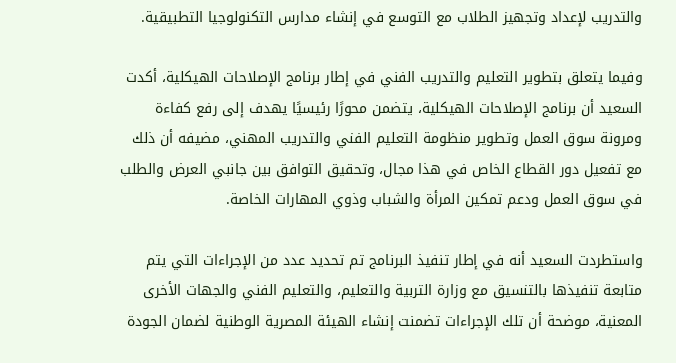والتدريب لإعداد وتجهيز الطلاب مع التوسع في إنشاء مدارس التكنولوجيا التطبيقية.

وفيما يتعلق بتطوير التعليم والتدريب الفني في إطار برنامج الإصلاحات الهيكلية، أكدت السعيد أن برنامج الإصلاحات الهيكلية، يتضمن محورًا رئيسيًا يهدف إلى رفع كفاءة ومرونة سوق العمل وتطوير منظومة التعليم الفني والتدريب المهني، مضيفه أن ذلك مع تفعيل دور القطاع الخاص في هذا مجال، وتحقيق التوافق بين جانبي العرض والطلب في سوق العمل ودعم تمكين المرأة والشباب وذوي المهارات الخاصة.

واستطردت السعيد أنه في إطار تنفيذ البرنامج تم تحديد عدد من الإجراءات التي يتم متابعة تنفيذها بالتنسيق مع وزارة التربية والتعليم، والتعليم الفني والجهات الأخرى المعنية، موضحة أن تلك الإجراءات تضمنت إنشاء الهيئة المصرية الوطنية لضمان الجودة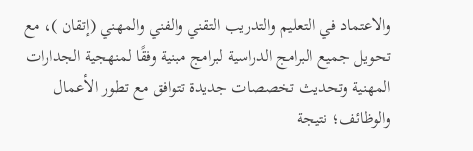والاعتماد في التعليم والتدريب التقني والفني والمهني (إتقان )، مع تحويل جميع البرامج الدراسية لبرامج مبنية وفقًا لمنهجية الجدارات المهنية وتحديث تخصصات جديدة تتوافق مع تطور الأعمال والوظائف؛ نتيجة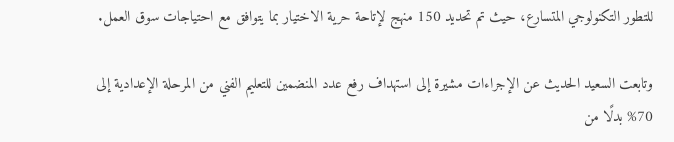للتطور التكنولوجي المتسارع، حيث تم تحديد 150 منهج لإتاحة حرية الاختيار بما يتوافق مع احتياجات سوق العمل.

وتابعت السعيد الحديث عن الإجراءات مشيرة إلى استهداف رفع عدد المنضمين للتعليم الفني من المرحلة الإعدادية إلى 70% بدلًا من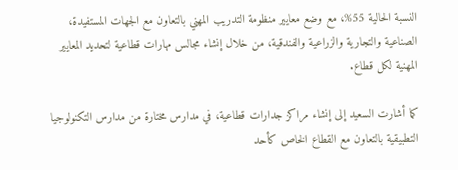النسبة الحالية 55%، مع وضع معايير منظومة التدريب المهني بالتعاون مع الجهات المستفيدة، الصناعية والتجارية والزراعية والفندقية، من خلال إنشاء مجالس مهارات قطاعية لتحديد المعايير المهنية لكل قطاع.

كما أشارت السعيد إلى إنشاء مراكز جدارات قطاعية، في مدارس مختارة من مدارس التكنولوجيا التطبيقية بالتعاون مع القطاع الخاص كأحد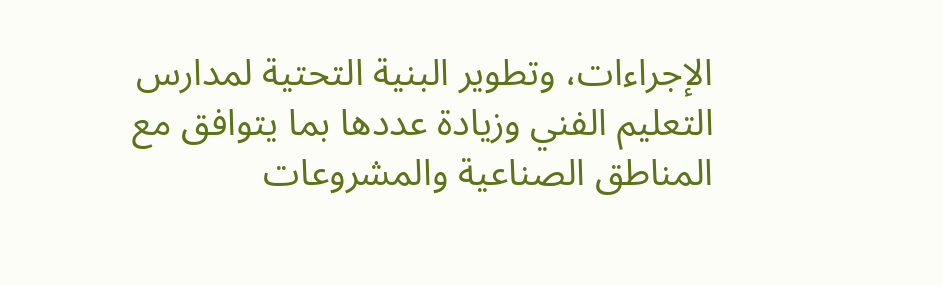الإجراءات، وتطوير البنية التحتية لمدارس التعليم الفني وزيادة عددها بما يتوافق مع المناطق الصناعية والمشروعات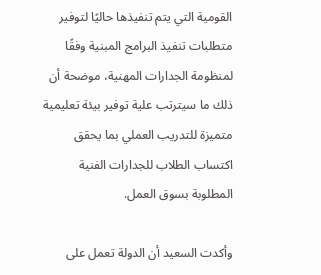القومية التي يتم تنفيذها حاليًا لتوفير متطلبات تنفيذ البرامج المبنية وفقًا لمنظومة الجدارات المهنية، موضحة أن ذلك ما سيترتب علية توفير بيئة تعليمية متميزة للتدريب العملي بما يحقق اكتساب الطلاب للجدارات الفنية المطلوبة بسوق العمل.

وأكدت السعيد أن الدولة تعمل على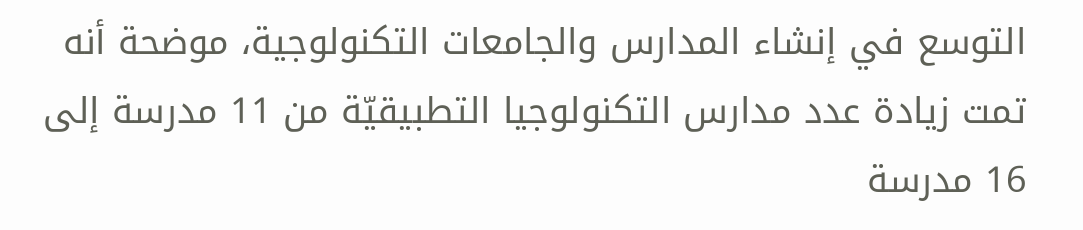التوسع في إنشاء المدارس والجامعات التكنولوجية، موضحة أنه تمت زيادة عدد مدارس التكنولوجيا التطبيقيّة من 11 مدرسة إلى 16 مدرسة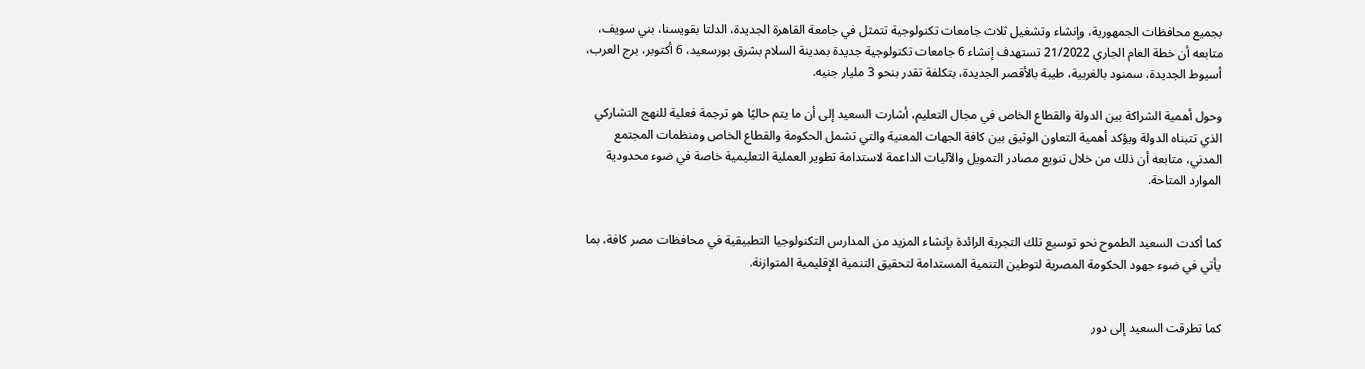بجميع محافظات الجمهورية، وإنشاء وتشغيل ثلاث جامعات تكنولوجية تتمثل في جامعة القاهرة الجديدة، الدلتا بقويسنا، بني سويف، متابعه أن خطة العام الجاري 21/2022 تستهدف إنشاء 6 جامعات تكنولوجية جديدة بمدينة السلام بشرق بورسعيد، 6 أكتوبر، برج العرب، أسيوط الجديدة، سمنود بالغربية، طيبة بالأقصر الجديدة، بتكلفة تقدر بنحو 3 مليار جنيه.

وحول أهمية الشراكة بين الدولة والقطاع الخاص في مجال التعليم، أشارت السعيد إلى أن ما يتم حاليًا هو ترجمة فعلية للنهج التشاركي الذي تتبناه الدولة ويؤكد أهمية التعاون الوثيق بين كافة الجهات المعنية والتي تشمل الحكومة والقطاع الخاص ومنظمات المجتمع المدني، متابعه أن ذلك من خلال تنويع مصادر التمويل والآليات الداعمة لاستدامة تطوير العملية التعليمية خاصة في ضوء محدودية الموارد المتاحة.


كما أكدت السعيد الطموح نحو توسيع تلك التجربة الرائدة بإنشاء المزيد من المدارس التكنولوجيا التطبيقية في محافظات مصر كافة، بما يأتي في ضوء جهود الحكومة المصرية لتوطين التنمية المستدامة لتحقيق التنمية الإقليمية المتوازنة.


كما تطرقت السعيد إلى دور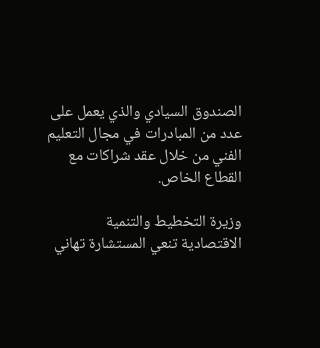الصندوق السيادي والذي يعمل على عدد من المبادرات في مجال التعليم الفني من خلال عقد شراكات مع القطاع الخاص.

وزيرة التخطيط والتنمية الاقتصادية تنعي المستشارة تهاني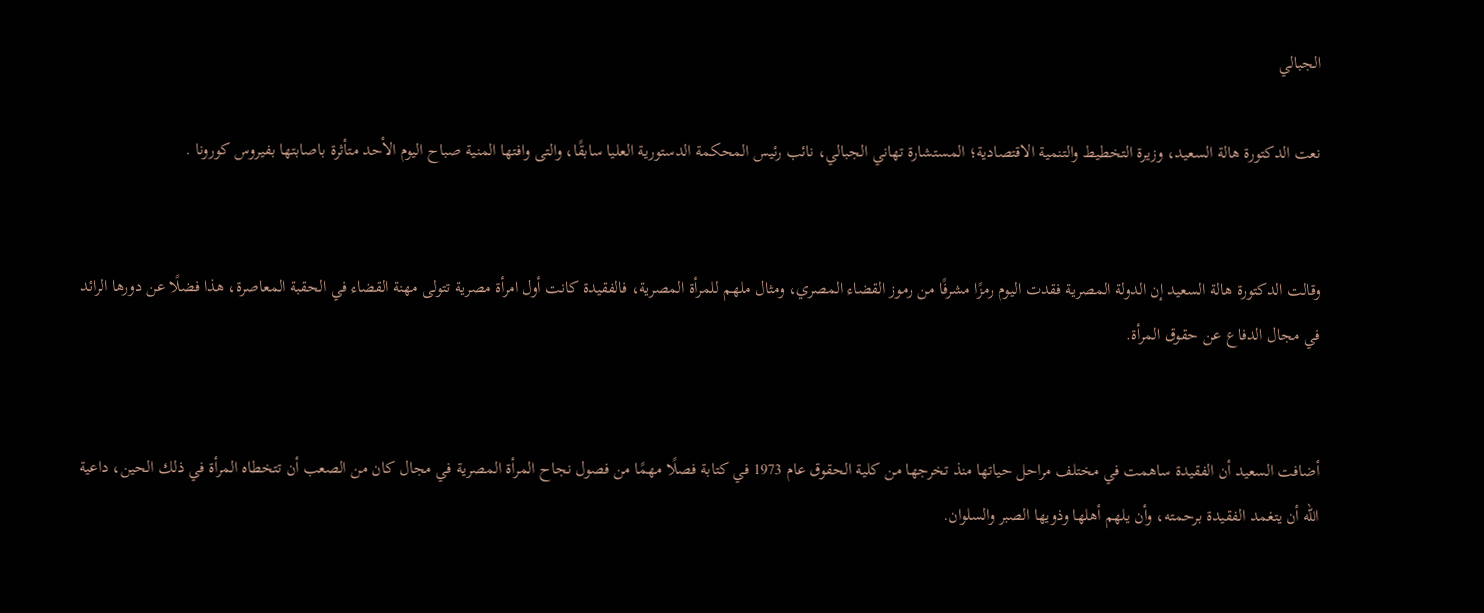الجبالي

نعت الدكتورة هالة السعيد، وزيرة التخطيط والتنمية الاقتصادية؛ المستشارة تهاني الجبالي، نائب رئيس المحكمة الدستورية العليا سابقًا، والتى وافتها المنية صباح اليوم الأحد متأثرة باصابتها بفيروس كورونا .


وقالت الدكتورة هالة السعيد إن الدولة المصرية فقدت اليوم رمزًا مشرفًا من رموز القضاء المصري، ومثال ملهم للمرأة المصرية، فالفقيدة كانت أول امرأة مصرية تتولى مهنة القضاء في الحقبة المعاصرة، هذا فضلًا عن دورها الرائد في مجال الدفاع عن حقوق المرأة.


أضافت السعيد أن الفقيدة ساهمت في مختلف مراحل حياتها منذ تخرجها من كلية الحقوق عام 1973 في كتابة فصلًا مهمًا من فصول نجاح المرأة المصرية في مجال كان من الصعب أن تتخطاه المرأة في ذلك الحين، داعية الله أن يتغمد الفقيدة برحمته، وأن يلهم أهلها وذويها الصبر والسلوان.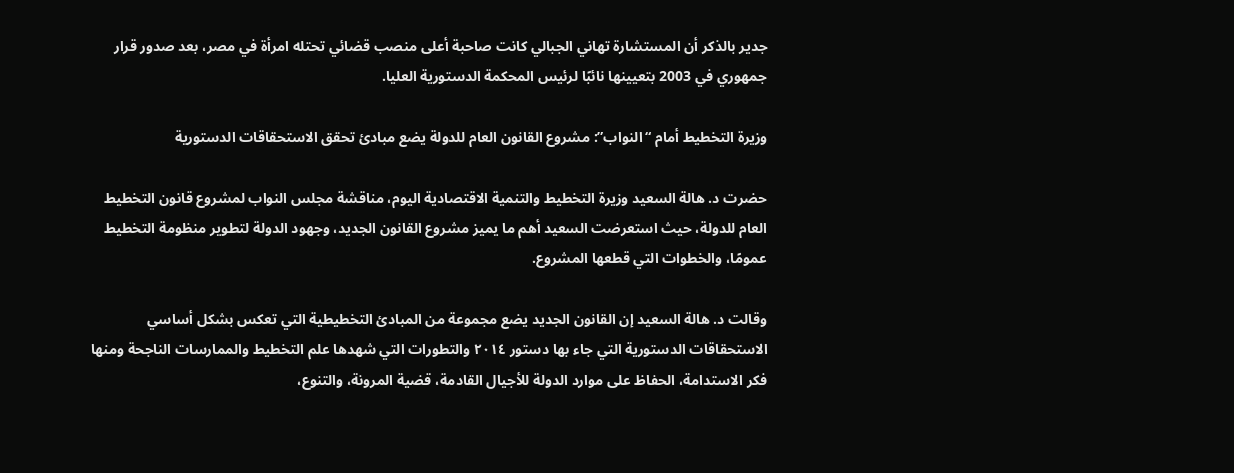جدير بالذكر أن المستشارة تهاني الجبالي كانت صاحبة أعلى منصب قضائي تحتله امرأة في مصر، بعد صدور قرار جمهوري في 2003 بتعيينها نائبًا لرئيس المحكمة الدستورية العليا.

وزيرة التخطيط أمام “النواب”: مشروع القانون العام للدولة يضع مبادئ تحقق الاستحقاقات الدستورية

حضرت د. هالة السعيد وزيرة التخطيط والتنمية الاقتصادية اليوم، مناقشة مجلس النواب لمشروع قانون التخطيط العام للدولة، حيث استعرضت السعيد أهم ما يميز مشروع القانون الجديد، وجهود الدولة لتطوير منظومة التخطيط عمومًا، والخطوات التي قطعها المشروع.

وقالت د. هالة السعيد إن القانون الجديد يضع مجموعة من المبادئ التخطيطية التي تعكس بشكل أساسي الاستحقاقات الدستورية التي جاء بها دستور ٢٠١٤ والتطورات التي شهدها علم التخطيط والممارسات الناجحة ومنها فكر الاستدامة، الحفاظ على موارد الدولة للأجيال القادمة، قضية المرونة، والتنوع،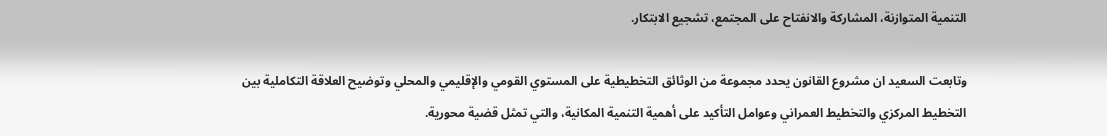التنمية المتوازنة، المشاركة والانفتاح على المجتمع، تشجيع الابتكار.

وتابعت السعيد ان مشروع القانون يحدد مجموعة من الوثائق التخطيطية على المستوي القومي والإقليمي والمحلي وتوضيح العلاقة التكاملية بين التخطيط المركزي والتخطيط العمراني وعوامل التأكيد على أهمية التنمية المكانية، والتي تمثل قضية محورية.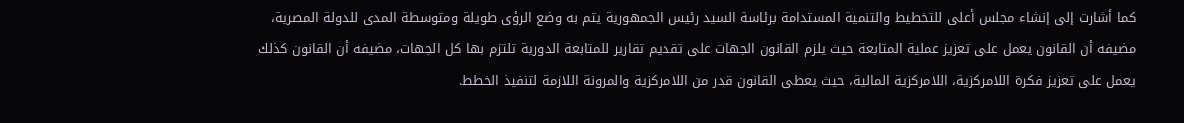كما أشارت إلى إنشاء مجلس أعلى للتخطيط والتنمية المستدامة برئاسة السيد رئيس الجمهورية يتم به وضع الرؤى طويلة ومتوسطة المدى للدولة المصرية، مضيفه أن القانون يعمل على تعزيز عملية المتابعة حيث يلزم القانون الجهات على تقديم تقارير للمتابعة الدورية تلتزم بها كل الجهات، مضيفه أن القانون كذلك يعمل على تعزيز فكرة اللامركزية، اللامركزية المالية، حيث يعطى القانون قدر من اللامركزية والمرونة اللازمة لتنفيذ الخطط.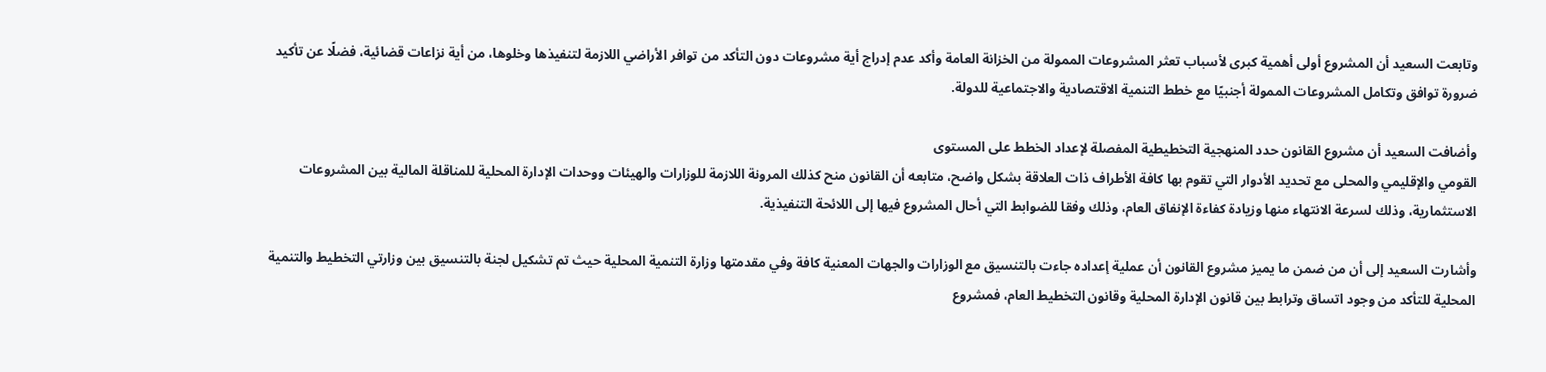وتابعت السعيد أن المشروع أولى أهمية كبرى لأسباب تعثر المشروعات الممولة من الخزانة العامة وأكد عدم إدراج أية مشروعات دون التأكد من توافر الأراضي اللازمة لتنفيذها وخلوها، من أية نزاعات قضائية، فضلًا عن تأكيد ضرورة توافق وتكامل المشروعات الممولة أجنبيًا مع خطط التنمية الاقتصادية والاجتماعية للدولة.

وأضافت السعيد أن مشروع القانون حدد المنهجية التخطيطية المفصلة لإعداد الخطط على المستوى
القومي والإقليمي والمحلى مع تحديد الأدوار التي تقوم بها كافة الأطراف ذات العلاقة بشكل واضح، متابعه أن القانون منح كذلك المرونة اللازمة للوزارات والهيئات ووحدات الإدارة المحلية للمناقلة المالية بين المشروعات الاستثمارية، وذلك لسرعة الانتهاء منها وزيادة كفاءة الإنفاق العام، وذلك وفقا للضوابط التي أحال المشروع فيها إلى اللائحة التنفيذية.

وأشارت السعيد إلى أن من ضمن ما يميز مشروع القانون أن عملية إعداده جاءت بالتنسيق مع الوزارات والجهات المعنية كافة وفي مقدمتها وزارة التنمية المحلية حيث تم تشكيل لجنة بالتنسيق بين وزارتي التخطيط والتنمية المحلية للتأكد من وجود اتساق وترابط بين قانون الإدارة المحلية وقانون التخطيط العام، فمشروع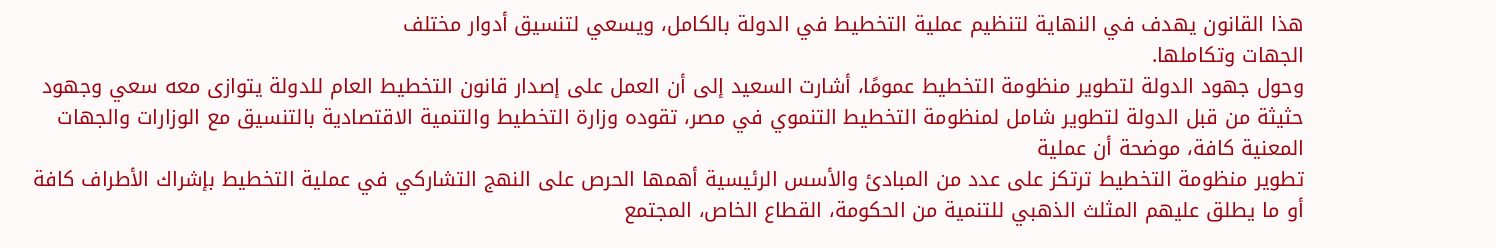هذا القانون يهدف في النهاية لتنظيم عملية التخطيط في الدولة بالكامل، ويسعي لتنسيق أدوار مختلف
الجهات وتكاملها.
وحول جهود الدولة لتطوير منظومة التخطيط عمومًا، أشارت السعيد إلى أن العمل على إصدار قانون التخطيط العام للدولة يتوازى معه سعي وجهود حثيثة من قبل الدولة لتطوير شامل لمنظومة التخطيط التنموي في مصر، تقوده وزارة التخطيط والتنمية الاقتصادية بالتنسيق مع الوزارات والجهات المعنية كافة، موضحة أن عملية
تطوير منظومة التخطيط ترتكز على عدد من المبادئ والأسس الرئيسية أهمها الحرص على النهج التشاركي في عملية التخطيط بإشراك الأطراف كافة أو ما يطلق عليهم المثلث الذهبي للتنمية من الحكومة، القطاع الخاص، المجتمع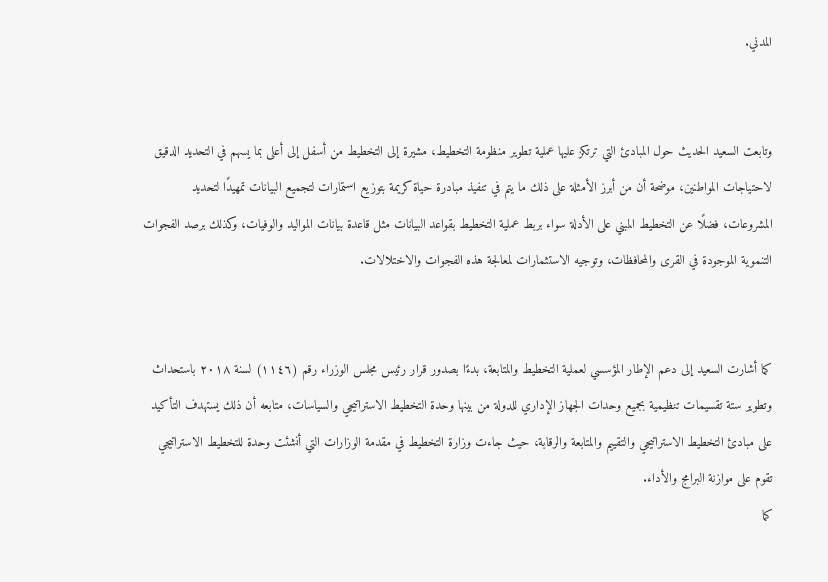المدني.


وتابعت السعيد الحديث حول المبادئ التي ترتكز عليها عملية تطوير منظومة التخطيط، مشيرة إلى التخطيط من أسفل إلى أعلى بما يسهم في التحديد الدقيق لاحتياجات المواطنين، موضحة أن من أبرز الأمثلة على ذلك ما يتم في تنفيذ مبادرة حياة كريمة بتوزيع استمارات لتجميع البيانات تمهيدًا لتحديد المشروعات، فضلًا عن التخطيط المبني على الأدلة سواء بربط عملية التخطيط بقواعد البيانات مثل قاعدة بيانات المواليد والوفيات، وكذلك برصد الفجوات التنموية الموجودة في القرى والمحافظات، وتوجيه الاستثمارات لمعالجة هذه الفجوات والاختلالات.


كما أشارت السعيد إلى دعم الإطار المؤسسي لعملية التخطيط والمتابعة، بدءًا بصدور قرار رئيس مجلس الوزراء رقم (١١٤٦) لسنة ۲۰۱۸ باستحداث وتطوير ستة تقسيمات تنظيمية بجميع وحدات الجهاز الإداري للدولة من بينها وحدة التخطيط الاستراتيجي والسياسات، متابعه أن ذلك يستهدف التأكيد على مبادئ التخطيط الاستراتيجي والتقييم والمتابعة والرقابة، حيث جاءت وزارة التخطيط في مقدمة الوزارات التي أنشئت وحدة للتخطيط الاستراتيجي تقوم على موازنة البرامج والأداء.
كما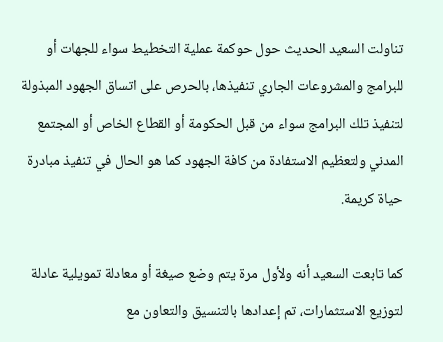تناولت السعيد الحديث حول حوكمة عملية التخطيط سواء للجهات أو للبرامج والمشروعات الجاري تنفيذها، بالحرص على اتساق الجهود المبذولة لتنفيذ تلك البرامج سواء من قبل الحكومة أو القطاع الخاص أو المجتمع المدني ولتعظيم الاستفادة من كافة الجهود كما هو الحال في تنفيذ مبادرة حياة كريمة.

كما تابعت السعيد أنه ولأول مرة يتم وضع صيغة أو معادلة تمويلية عادلة لتوزيع الاستثمارات، تم إعدادها بالتنسيق والتعاون مع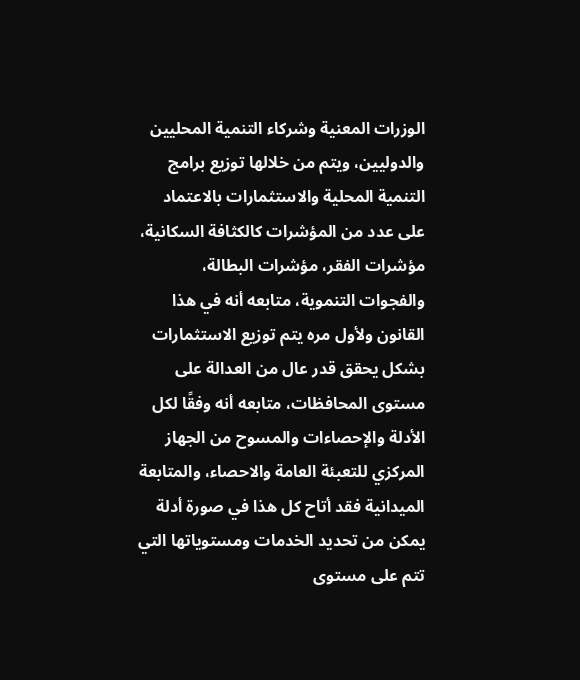الوزرات المعنية وشركاء التنمية المحليين والدوليين، ويتم من خلالها توزيع برامج التنمية المحلية والاستثمارات بالاعتماد على عدد من المؤشرات كالكثافة السكانية، مؤشرات الفقر، مؤشرات البطالة، والفجوات التنموية، متابعه أنه في هذا القانون ولأول مره يتم توزيع الاستثمارات بشكل يحقق قدر عال من العدالة على مستوى المحافظات، متابعه أنه وفقًا لكل الأدلة والإحصاءات والمسوح من الجهاز المركزي للتعبئة العامة والاحصاء، والمتابعة الميدانية فقد أتاح كل هذا في صورة أدلة يمكن من تحديد الخدمات ومستوياتها التي تتم على مستوى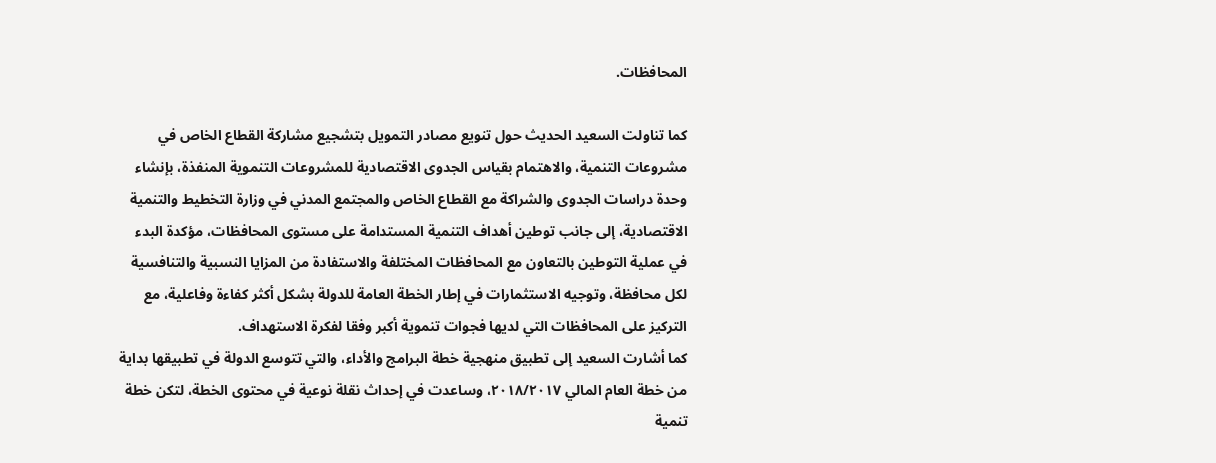المحافظات.

كما تناولت السعيد الحديث حول تنويع مصادر التمويل بتشجيع مشاركة القطاع الخاص في مشروعات التنمية، والاهتمام بقياس الجدوى الاقتصادية للمشروعات التنموية المنفذة، بإنشاء وحدة دراسات الجدوى والشراكة مع القطاع الخاص والمجتمع المدني في وزارة التخطيط والتنمية الاقتصادية، إلى جانب توطين أهداف التنمية المستدامة على مستوى المحافظات، مؤكدة البدء في عملية التوطين بالتعاون مع المحافظات المختلفة والاستفادة من المزايا النسبية والتنافسية لكل محافظة، وتوجيه الاستثمارات في إطار الخطة العامة للدولة بشكل أكثر كفاءة وفاعلية، مع التركيز على المحافظات التي لديها فجوات تنموية أكبر وفقا لفكرة الاستهداف.
كما أشارت السعيد إلى تطبيق منهجية خطة البرامج والأداء، والتي تتوسع الدولة في تطبيقها بداية من خطة العام المالي ۲۰۱۸/۲۰۱۷، وساعدت في إحداث نقلة نوعية في محتوى الخطة، لتكن خطة تنمية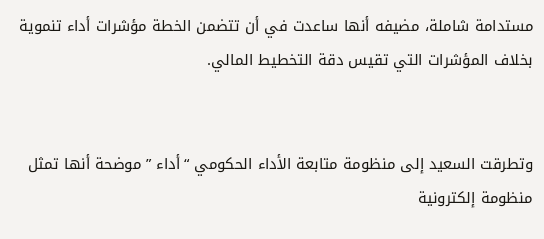مستدامة شاملة، مضيفه أنها ساعدت في أن تتضمن الخطة مؤشرات أداء تنموية بخلاف المؤشرات التي تقيس دقة التخطيط المالي.


وتطرقت السعيد إلى منظومة متابعة الأداء الحكومي “أداء ” موضحة أنها تمثل منظومة إلكترونية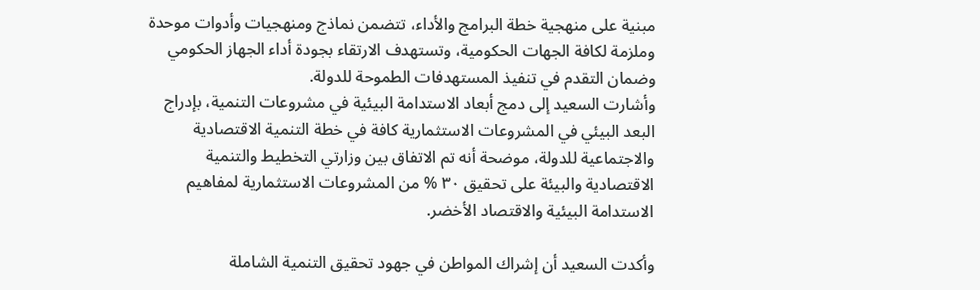مبنية على منهجية خطة البرامج والأداء، تتضمن نماذج ومنهجيات وأدوات موحدة وملزمة لكافة الجهات الحكومية، وتستهدف الارتقاء بجودة أداء الجهاز الحكومي وضمان التقدم في تنفيذ المستهدفات الطموحة للدولة.
وأشارت السعيد إلى دمج أبعاد الاستدامة البيئية في مشروعات التنمية، بإدراج البعد البيئي في المشروعات الاستثمارية كافة في خطة التنمية الاقتصادية والاجتماعية للدولة، موضحة أنه تم الاتفاق بين وزارتي التخطيط والتنمية الاقتصادية والبيئة على تحقيق ۳۰ % من المشروعات الاستثمارية لمفاهيم الاستدامة البيئية والاقتصاد الأخضر.

وأكدت السعيد أن إشراك المواطن في جهود تحقيق التنمية الشاملة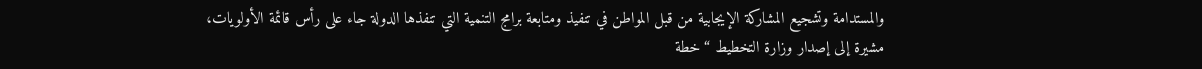والمستدامة وتشجيع المشاركة الإيجابية من قبل المواطن في تنفيذ ومتابعة برامج التنمية التي تنفذها الدولة جاء على رأس قائمة الأولويات، مشيرة إلى إصدار وزارة التخطيط “خطة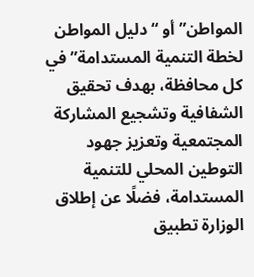المواطن” أو “دليل المواطن لخطة التنمية المستدامة” في كل محافظة، بهدف تحقيق الشفافية وتشجيع المشاركة المجتمعية وتعزيز جهود التوطين المحلي للتنمية المستدامة، فضلًا عن إطلاق الوزارة تطبيق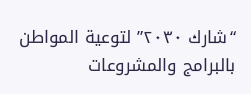“شارك ۲۰۳۰” لتوعية المواطن بالبرامج والمشروعات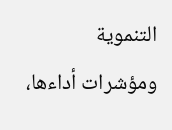التنموية ومؤشرات أداءها،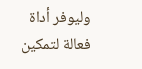وليوفر أداة فعالة لتمكين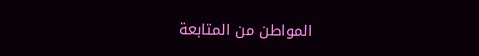المواطن من المتابعة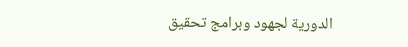الدورية لجهود وبرامج تحقيق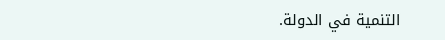التنمية في الدولة.